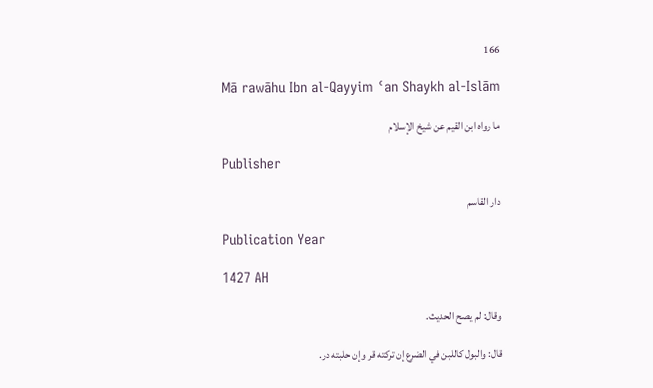166

Mā rawāhu Ibn al-Qayyim ʿan Shaykh al-Islām

ما رواه ابن القيم عن شيخ الإسلام

Publisher

دار القاسم

Publication Year

1427 AH

وقال: لم يصح الحديث.

قال: والبول كاللبن في الضرع إن تركته قر وإن حلبته در.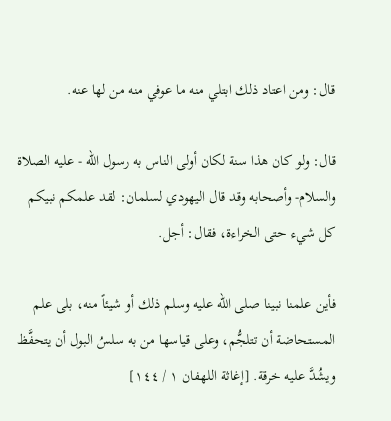قال: ومن اعتاد ذلك ابتلي منه ما عوفي منه من لها عنه.

قال: ولو كان هذا سنة لكان أولى الناس به رسول الله - عليه الصلاة والسلام- وأصحابه وقد قال اليهودي لسلمان: لقد علمكم نبيكم كل شيء حتى الخراءة، فقال: أجل.

فأين علمنا نبينا صلى الله عليه وسلم ذلك أو شيئاً منه، بلى علم المستحاضة أن تتلجُّم، وعلى قياسها من به سلسُ البول أن يتحفَّظ ويشُدَّ عليه خرقة. [إغاثة اللهفان ١ / ١٤٤]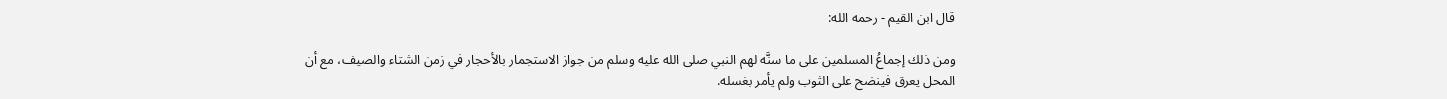قال ابن القيم - رحمه الله:

ومن ذلك إجماعُ المسلمين على ما سنَّه لهم النبي صلى الله عليه وسلم من جواز الاستجمار بالأحجار في زمن الشتاء والصيف، مع أن المحل يعرق فينضح على الثوب ولم يأمر بغسله.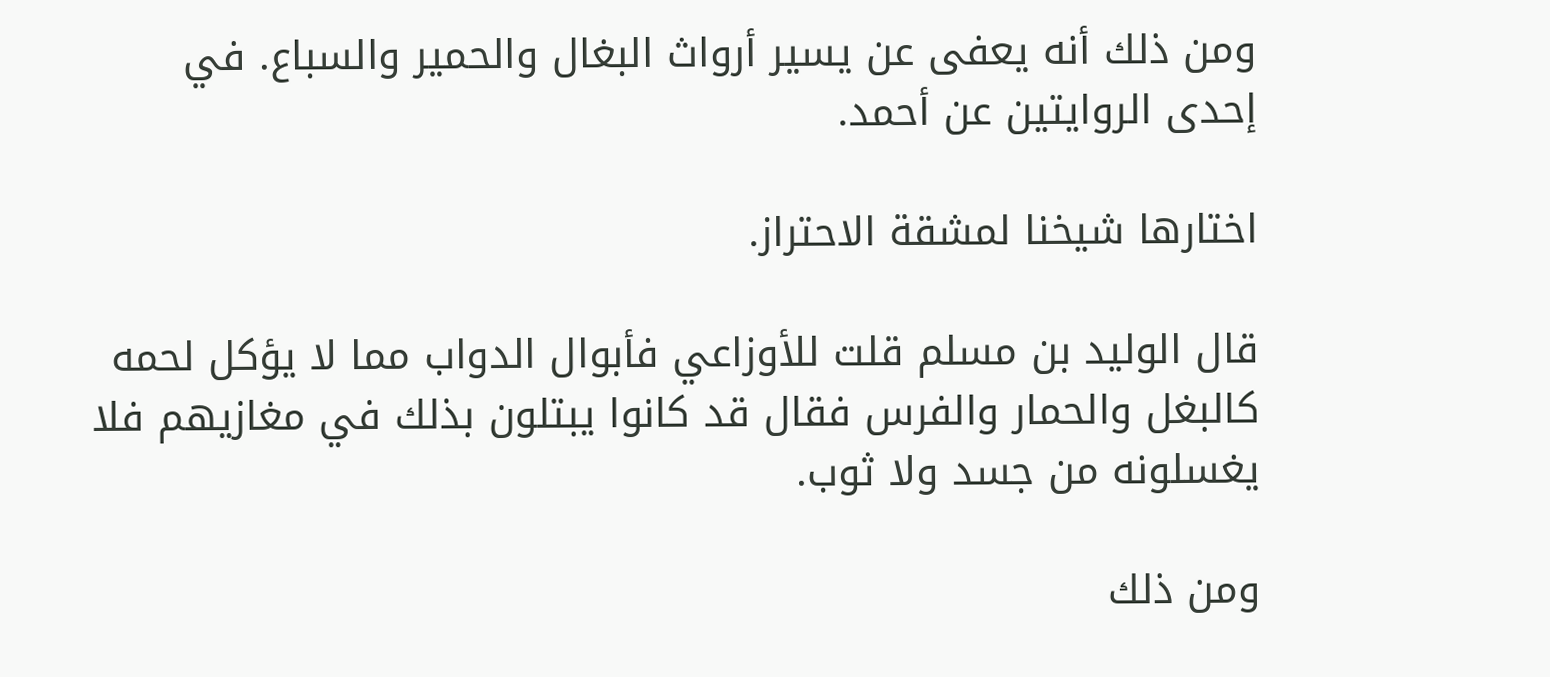ومن ذلك أنه يعفى عن يسير أرواث البغال والحمير والسباع. في إحدى الروايتين عن أحمد.

اختارها شيخنا لمشقة الاحتراز.

قال الوليد بن مسلم قلت للأوزاعي فأبوال الدواب مما لا يؤكل لحمه كالبغل والحمار والفرس فقال قد كانوا يبتلون بذلك في مغازيهم فلا يغسلونه من جسد ولا ثوب.

ومن ذلك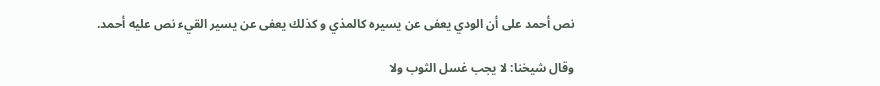نص أحمد على أن الودي يعفى عن يسيره كالمذي و كذلك يعفى عن يسير القيء نص علیه أحمد.

وقال شيخنا: لا يجب غسل الثوب ولا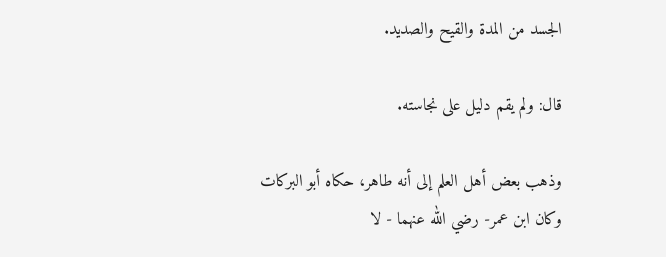الجسد من المدة والقيح والصديد.

قال: ولم يقم دليل على نجاسته.

وذهب بعض أهل العلم إلى أنه طاهر، حكاه أبو البركات وكان ابن عمر- رضي الله عنهما - لا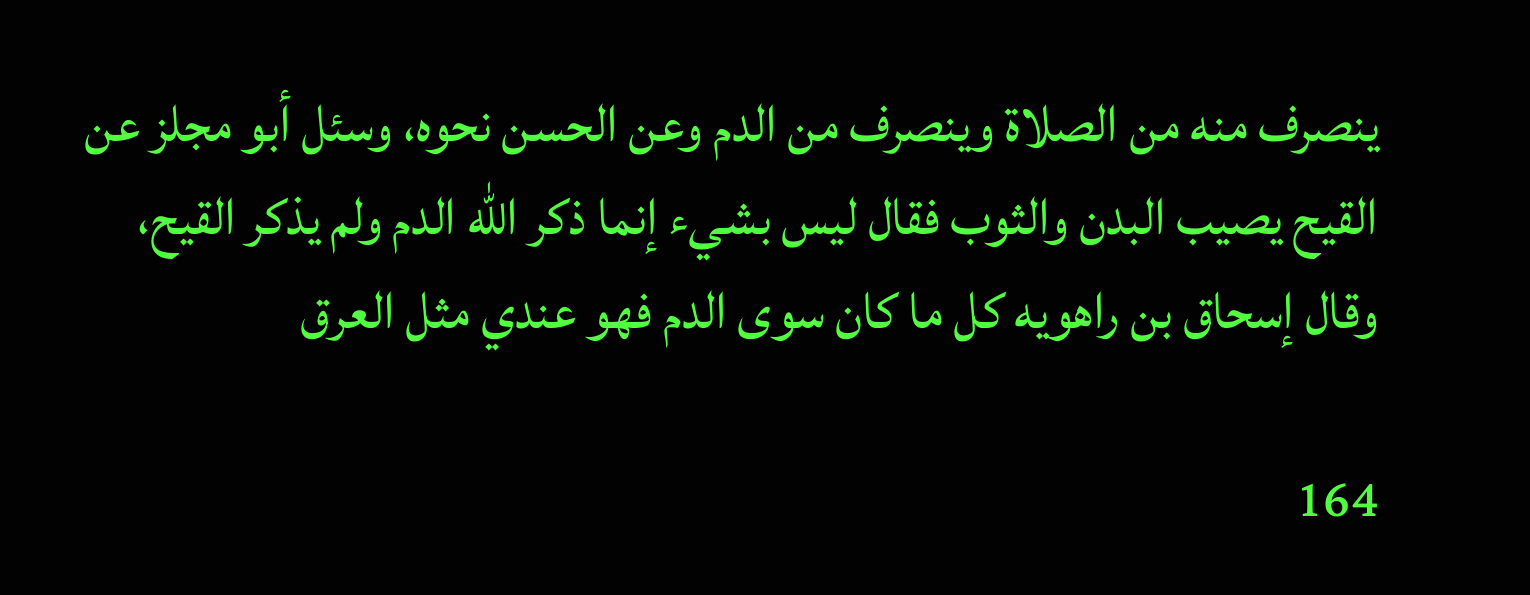ينصرف منه من الصلاة وينصرف من الدم وعن الحسن نحوه، وسئل أبو مجلز عن القيح يصيب البدن والثوب فقال ليس بشيء إنما ذكر الله الدم ولم يذكر القيح، وقال إسحاق بن راهويه كل ما كان سوى الدم فهو عندي مثل العرق

164